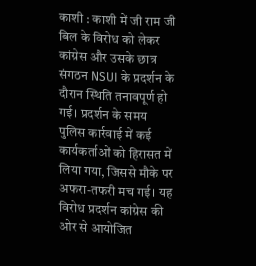काशी : काशी में जी राम जी बिल के विरोध को लेकर कांग्रेस और उसके छात्र संगठन NSUI के प्रदर्शन के दौरान स्थिति तनावपूर्ण हो गई। प्रदर्शन के समय पुलिस कार्रवाई में कई कार्यकर्ताओं को हिरासत में लिया गया, जिससे मौके पर अफरा-तफरी मच गई। यह विरोध प्रदर्शन कांग्रेस की ओर से आयोजित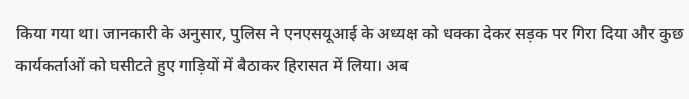किया गया था। जानकारी के अनुसार, पुलिस ने एनएसयूआई के अध्यक्ष को धक्का देकर सड़क पर गिरा दिया और कुछ कार्यकर्ताओं को घसीटते हुए गाड़ियों में बैठाकर हिरासत में लिया। अब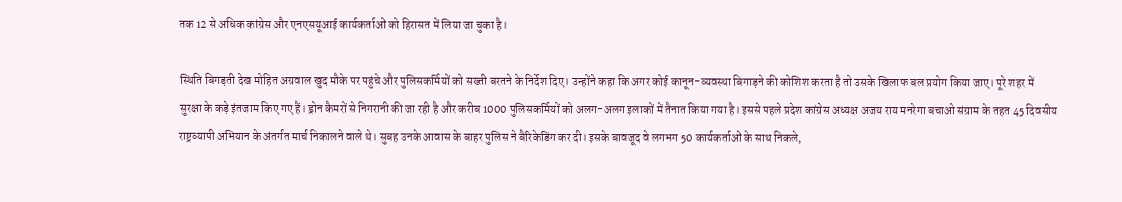तक 12 से अधिक कांग्रेस और एनएसयूआई कार्यकर्ताओं को हिरासत में लिया जा चुका है।

स्थिति बिगड़ती देख मोहित अग्रवाल खुद मौके पर पहुंचे और पुलिसकर्मियों को सख्ती बरतने के निर्देश दिए। उन्होंने कहा कि अगर कोई कानून-व्यवस्था बिगाड़ने की कोशिश करता है तो उसके खिलाफ बल प्रयोग किया जाए। पूरे शहर में सुरक्षा के कड़े इंतजाम किए गए हैं। ड्रोन कैमरों से निगरानी की जा रही है और करीब 1000 पुलिसकर्मियों को अलग-अलग इलाकों में तैनात किया गया है। इससे पहले प्रदेश कांग्रेस अध्यक्ष अजय राय मनरेगा बचाओ संग्राम के तहत 45 दिवसीय राष्ट्रव्यापी अभियान के अंतर्गत मार्च निकालने वाले थे। सुबह उनके आवास के बाहर पुलिस ने बैरिकेडिंग कर दी। इसके बावजूद वे लगभग 50 कार्यकर्ताओं के साथ निकले,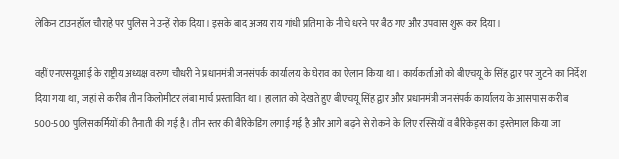लेकिन टाउनहॉल चौराहे पर पुलिस ने उन्हें रोक दिया। इसके बाद अजय राय गांधी प्रतिमा के नीचे धरने पर बैठ गए और उपवास शुरू कर दिया।

वहीं एनएसयूआई के राष्ट्रीय अध्यक्ष वरुण चौधरी ने प्रधानमंत्री जनसंपर्क कार्यालय के घेराव का ऐलान किया था। कार्यकर्ताओं को बीएचयू के सिंह द्वार पर जुटने का निर्देश दिया गया था, जहां से करीब तीन किलोमीटर लंबा मार्च प्रस्तावित था। हालात को देखते हुए बीएचयू सिंह द्वार और प्रधानमंत्री जनसंपर्क कार्यालय के आसपास करीब 500-500 पुलिसकर्मियों की तैनाती की गई है। तीन स्तर की बैरिकेडिंग लगाई गई है और आगे बढ़ने से रोकने के लिए रस्सियों व बैरिकेड्स का इस्तेमाल किया जा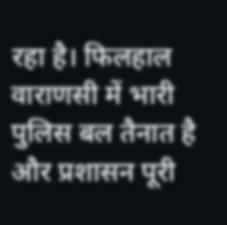रहा है। फिलहाल वाराणसी में भारी पुलिस बल तैनात है और प्रशासन पूरी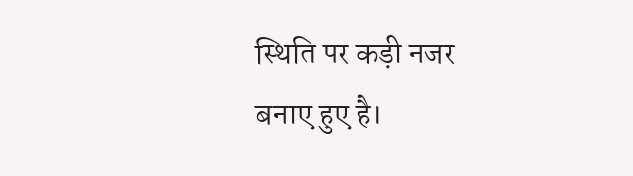स्थिति पर कड़ी नजर बनाए हुए है।